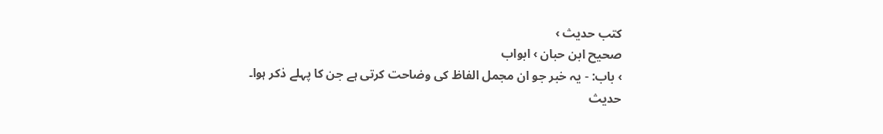کتب حدیث ›
صحیح ابن حبان › ابواب
› باب: - یہ خبر جو ان مجمل الفاظ کی وضاحت کرتی ہے جن کا پہلے ذکر ہوا۔
حدیث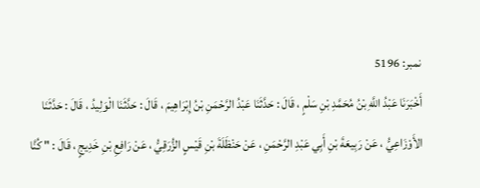نمبر: 5196
أَخْبَرَنَا عَبْدُ اللَّهِ بْنُ مُحَمَّدِ بْنِ سَلْمٍ ، قَالَ : حَدَّثَنَا عَبْدُ الرَّحْمَنِ بْنُ إِبْرَاهِيمَ ، قَالَ : حَدَّثَنَا الْوَلِيدُ ، قَالَ : حَدَّثَنَا الأَوْزَاعِيُّ ، عَنْ رَبِيعَةَ بْنِ أَبِي عَبْدِ الرَّحْمَنِ ، عَنْ حَنْظَلَةَ بْنِ قَيْسٍ الزُّرَقِيُّ ، عَنْ رَافِعِ بْنِ خَدِيجٍ ، قَالَ : " كُنَّا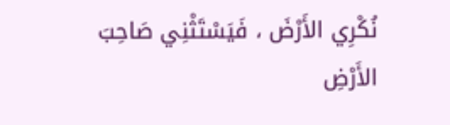نُكْرِي الأَرْضَ ، فَيَسْتَثْنِي صَاحِبَ الأَرْضِ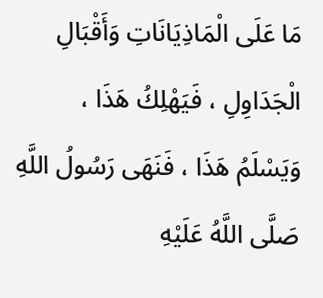مَا عَلَى الْمَاذِيَانَاتِ وَأَقْبَالِ الْجَدَاوِلِ ، فَيَهْلِكُ هَذَا ، وَيَسْلَمُ هَذَا ، فَنَهَى رَسُولُ اللَّهِ صَلَّى اللَّهُ عَلَيْهِ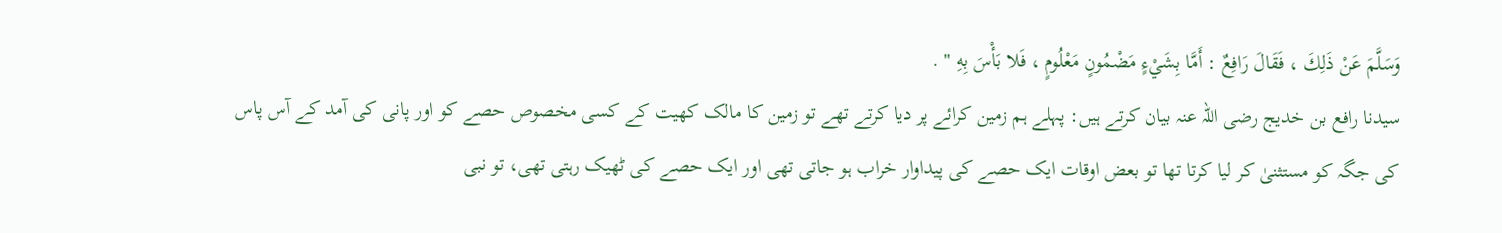وَسَلَّمَ عَنْ ذَلِكَ ، فَقَالَ رَافِعٌ : أَمَّا بِشَيْءٍ مَضْمُونٍ مَعْلُومٍ ، فَلا بَأْسَ بِهِ " .
سیدنا رافع بن خدیج رضی اللہ عنہ بیان کرتے ہیں: پہلے ہم زمین کرائے پر دیا کرتے تھے تو زمین کا مالک کھیت کے کسی مخصوص حصے کو اور پانی کی آمد کے آس پاس کی جگہ کو مستثنیٰ کر لیا کرتا تھا تو بعض اوقات ایک حصے کی پیداوار خراب ہو جاتی تھی اور ایک حصے کی ٹھیک رہتی تھی، تو نبی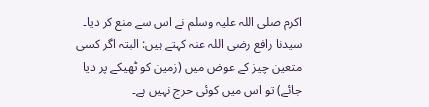اکرم صلی اللہ علیہ وسلم نے اس سے منع کر دیا۔ سیدنا رافع رضی اللہ عنہ کہتے ہیں: البتہ اگر کسی متعین چیز کے عوض میں (زمین کو ٹھیکے پر دیا جائے) تو اس میں کوئی حرج نہیں ہے۔